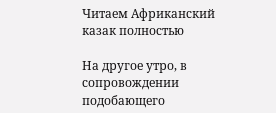Читаем Африканский казак полностью

На другое утро, в сопровождении подобающего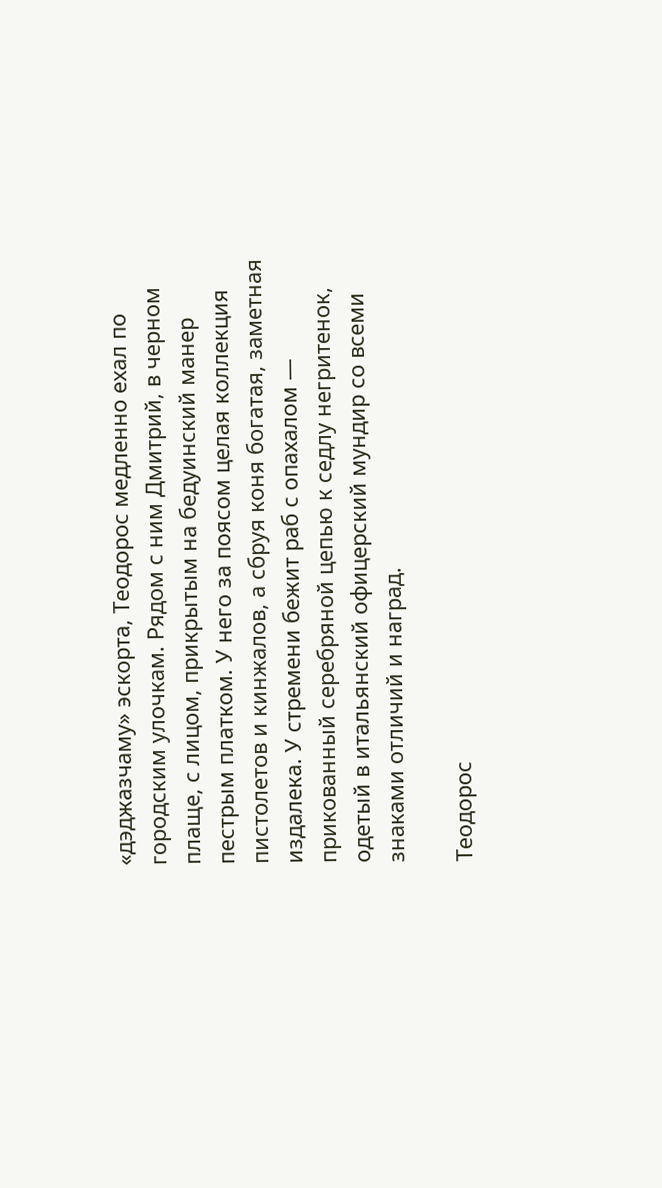«дэджазчаму» эскорта, Теодорос медленно ехал по городским улочкам. Рядом с ним Дмитрий, в черном плаще, с лицом, прикрытым на бедуинский манер пестрым платком. У него за поясом целая коллекция пистолетов и кинжалов, а сбруя коня богатая, заметная издалека. У стремени бежит раб с опахалом — прикованный серебряной цепью к седлу негритенок, одетый в итальянский офицерский мундир со всеми знаками отличий и наград.

Теодорос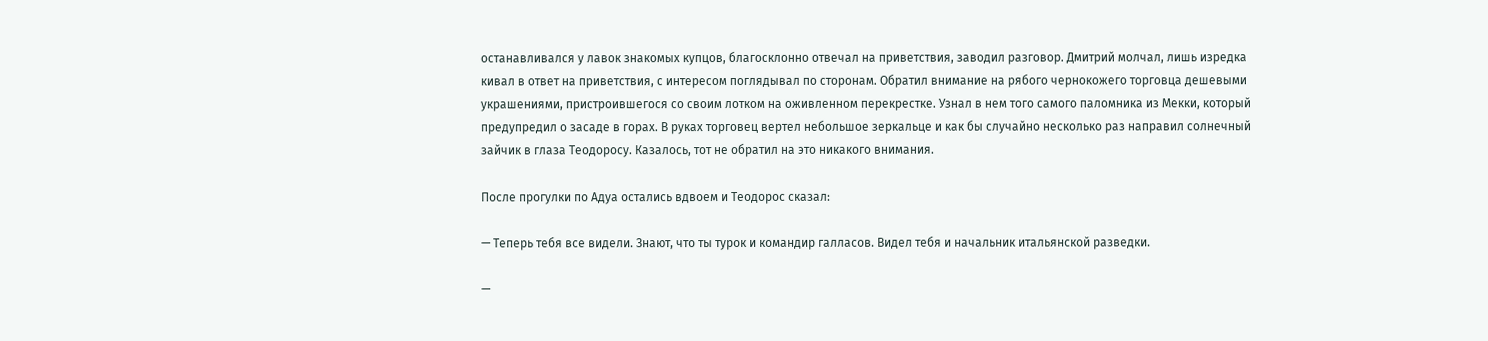останавливался у лавок знакомых купцов, благосклонно отвечал на приветствия, заводил разговор. Дмитрий молчал, лишь изредка кивал в ответ на приветствия, с интересом поглядывал по сторонам. Обратил внимание на рябого чернокожего торговца дешевыми украшениями, пристроившегося со своим лотком на оживленном перекрестке. Узнал в нем того самого паломника из Мекки, который предупредил о засаде в горах. В руках торговец вертел небольшое зеркальце и как бы случайно несколько раз направил солнечный зайчик в глаза Теодоросу. Казалось, тот не обратил на это никакого внимания.

После прогулки по Адуа остались вдвоем и Теодорос сказал:

— Теперь тебя все видели. Знают, что ты турок и командир галласов. Видел тебя и начальник итальянской разведки.

—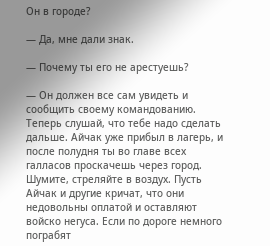Он в городе?

— Да, мне дали знак.

— Почему ты его не арестуешь?

— Он должен все сам увидеть и сообщить своему командованию. Теперь слушай, что тебе надо сделать дальше. Айчак уже прибыл в лагерь, и после полудня ты во главе всех галласов проскачешь через город. Шумите, стреляйте в воздух. Пусть Айчак и другие кричат, что они недовольны оплатой и оставляют войско негуса. Если по дороге немного пограбят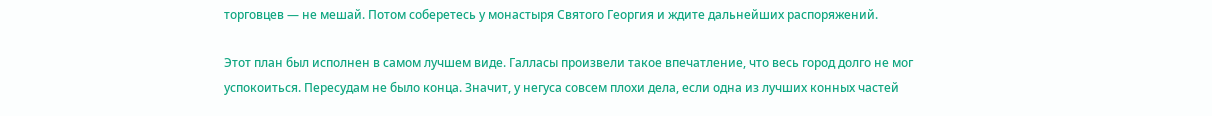торговцев — не мешай. Потом соберетесь у монастыря Святого Георгия и ждите дальнейших распоряжений.

Этот план был исполнен в самом лучшем виде. Галласы произвели такое впечатление, что весь город долго не мог успокоиться. Пересудам не было конца. Значит, у негуса совсем плохи дела, если одна из лучших конных частей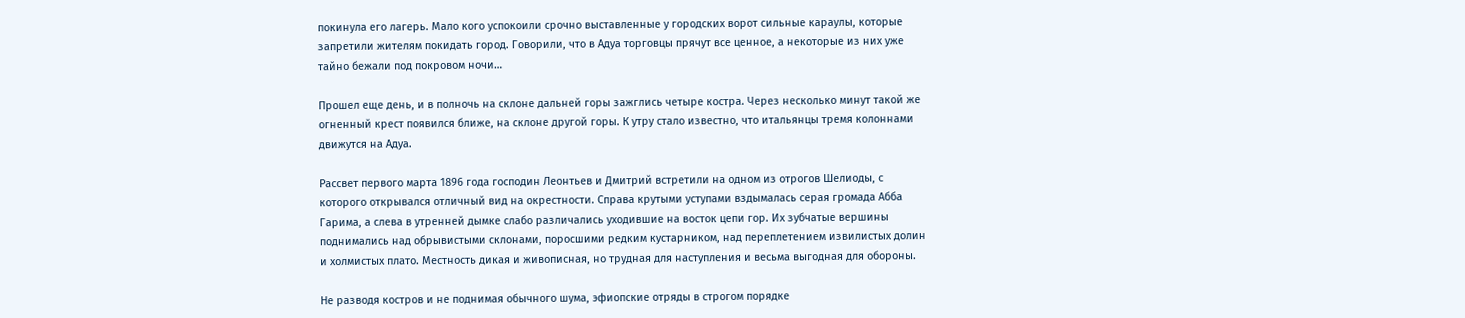покинула его лагерь. Мало кого успокоили срочно выставленные у городских ворот сильные караулы, которые запретили жителям покидать город. Говорили, что в Адуа торговцы прячут все ценное, а некоторые из них уже тайно бежали под покровом ночи…

Прошел еще день, и в полночь на склоне дальней горы зажглись четыре костра. Через несколько минут такой же огненный крест появился ближе, на склоне другой горы. К утру стало известно, что итальянцы тремя колоннами движутся на Адуа.

Рассвет первого марта 1896 года господин Леонтьев и Дмитрий встретили на одном из отрогов Шелиоды, с которого открывался отличный вид на окрестности. Справа крутыми уступами вздымалась серая громада Абба Гарима, а слева в утренней дымке слабо различались уходившие на восток цепи гор. Их зубчатые вершины поднимались над обрывистыми склонами, поросшими редким кустарником, над переплетением извилистых долин и холмистых плато. Местность дикая и живописная, но трудная для наступления и весьма выгодная для обороны.

Не разводя костров и не поднимая обычного шума, эфиопские отряды в строгом порядке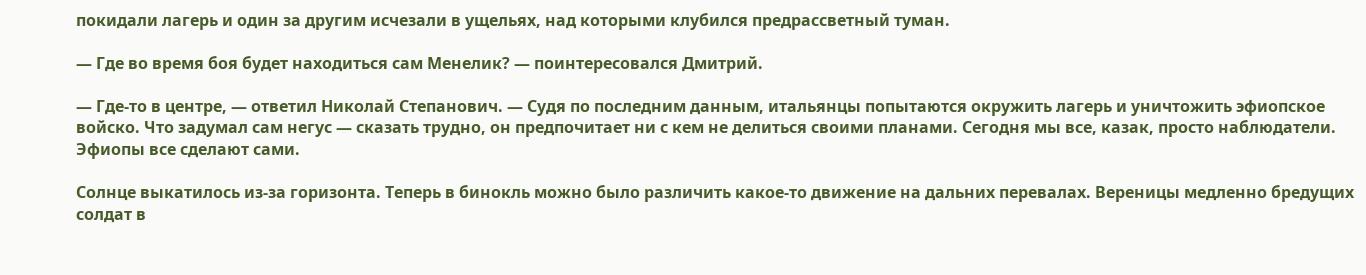покидали лагерь и один за другим исчезали в ущельях, над которыми клубился предрассветный туман.

— Где во время боя будет находиться сам Менелик? — поинтересовался Дмитрий.

— Где-то в центре, — ответил Николай Степанович. — Судя по последним данным, итальянцы попытаются окружить лагерь и уничтожить эфиопское войско. Что задумал сам негус — сказать трудно, он предпочитает ни с кем не делиться своими планами. Сегодня мы все, казак, просто наблюдатели. Эфиопы все сделают сами.

Солнце выкатилось из-за горизонта. Теперь в бинокль можно было различить какое-то движение на дальних перевалах. Вереницы медленно бредущих солдат в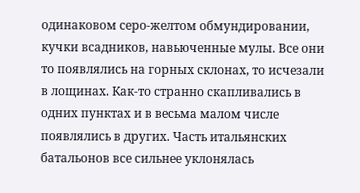одинаковом серо-желтом обмундировании, кучки всадников, навьюченные мулы. Все они то появлялись на горных склонах, то исчезали в лощинах. Как-то странно скапливались в одних пунктах и в весьма малом числе появлялись в других. Часть итальянских батальонов все сильнее уклонялась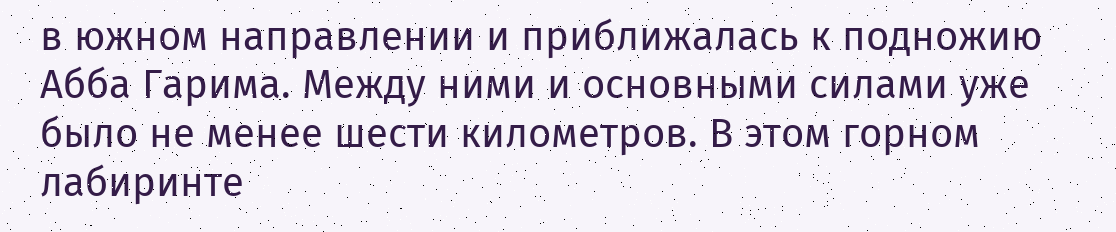в южном направлении и приближалась к подножию Абба Гарима. Между ними и основными силами уже было не менее шести километров. В этом горном лабиринте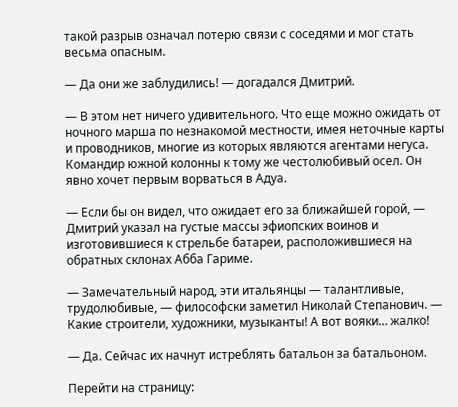такой разрыв означал потерю связи с соседями и мог стать весьма опасным.

— Да они же заблудились! — догадался Дмитрий.

— В этом нет ничего удивительного. Что еще можно ожидать от ночного марша по незнакомой местности, имея неточные карты и проводников, многие из которых являются агентами негуса. Командир южной колонны к тому же честолюбивый осел. Он явно хочет первым ворваться в Адуа.

— Если бы он видел, что ожидает его за ближайшей горой, — Дмитрий указал на густые массы эфиопских воинов и изготовившиеся к стрельбе батареи, расположившиеся на обратных склонах Абба Гариме.

— Замечательный народ, эти итальянцы — талантливые, трудолюбивые, — философски заметил Николай Степанович. — Какие строители, художники, музыканты! А вот вояки… жалко!

— Да. Сейчас их начнут истреблять батальон за батальоном.

Перейти на страницу: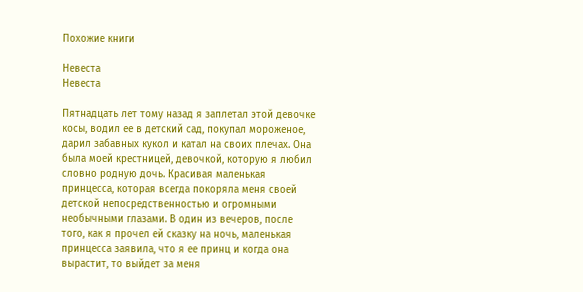Похожие книги

Невеста
Невеста

Пятнадцать лет тому назад я заплетал этой девочке косы, водил ее в детский сад, покупал мороженое, дарил забавных кукол и катал на своих плечах. Она была моей крестницей, девочкой, которую я любил словно родную дочь. Красивая маленькая принцесса, которая всегда покоряла меня своей детской непосредственностью и огромными необычными глазами. В один из вечеров, после того, как я прочел ей сказку на ночь, маленькая принцесса заявила, что я ее принц и когда она вырастит, то выйдет за меня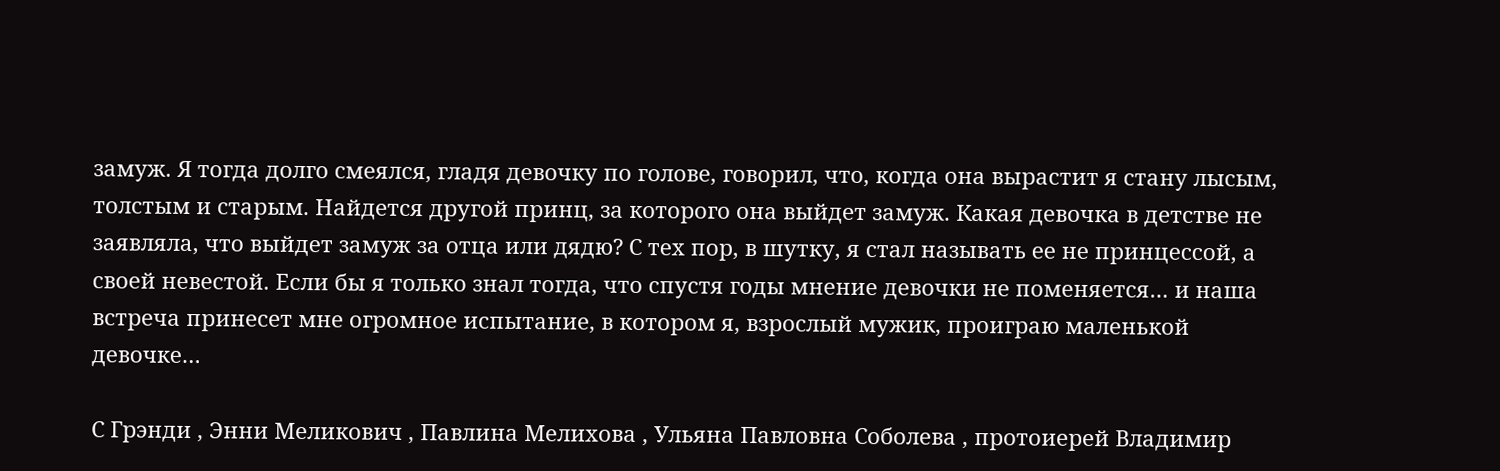замуж. Я тогда долго смеялся, гладя девочку по голове, говорил, что, когда она вырастит я стану лысым, толстым и старым. Найдется другой принц, за которого она выйдет замуж. Какая девочка в детстве не заявляла, что выйдет замуж за отца или дядю? С тех пор, в шутку, я стал называть ее не принцессой, а своей невестой. Если бы я только знал тогда, что спустя годы мнение девочки не поменяется… и наша встреча принесет мне огромное испытание, в котором я, взрослый мужик, проиграю маленькой девочке…

С Грэнди , Энни Меликович , Павлина Мелихова , Ульяна Павловна Соболева , протоиерей Владимир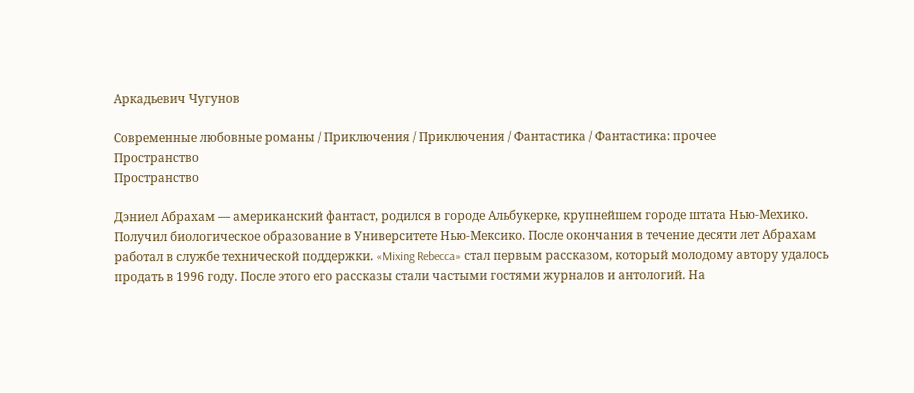Аркадьевич Чугунов

Современные любовные романы / Приключения / Приключения / Фантастика / Фантастика: прочее
Пространство
Пространство

Дэниел Абрахам — американский фантаст, родился в городе Альбукерке, крупнейшем городе штата Нью-Мехико. Получил биологическое образование в Университете Нью-Мексико. После окончания в течение десяти лет Абрахам работал в службе технической поддержки. «Mixing Rebecca» стал первым рассказом, который молодому автору удалось продать в 1996 году. После этого его рассказы стали частыми гостями журналов и антологий. На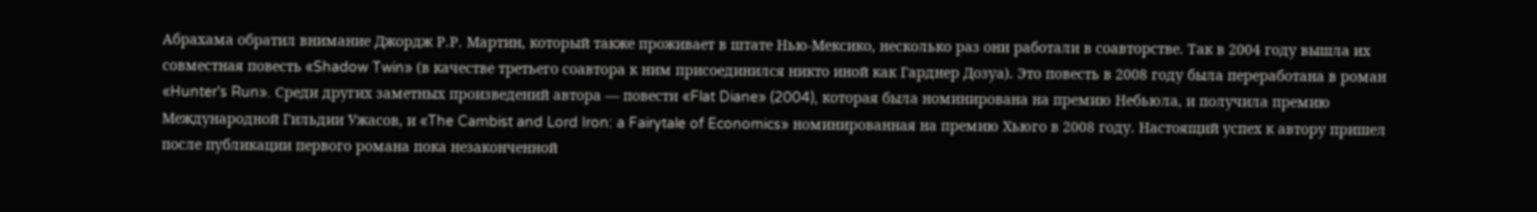Абрахама обратил внимание Джордж Р.Р. Мартин, который также проживает в штате Нью-Мексико, несколько раз они работали в соавторстве. Так в 2004 году вышла их совместная повесть «Shadow Twin» (в качестве третьего соавтора к ним присоединился никто иной как Гарднер Дозуа). Это повесть в 2008 году была переработана в роман «Hunter's Run». Среди других заметных произведений автора — повести «Flat Diane» (2004), которая была номинирована на премию Небьюла, и получила премию Международной Гильдии Ужасов, и «The Cambist and Lord Iron: a Fairytale of Economics» номинированная на премию Хьюго в 2008 году. Настоящий успех к автору пришел после публикации первого романа пока незаконченной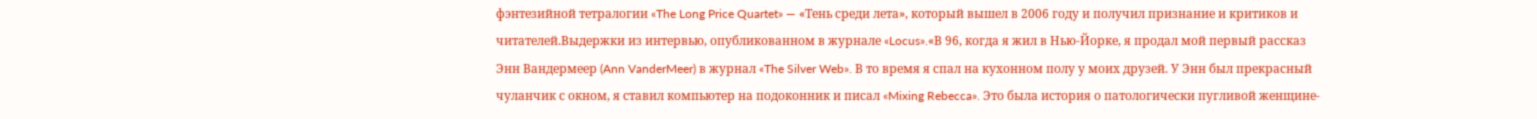фэнтезийной тетралогии «The Long Price Quartet» — «Тень среди лета», который вышел в 2006 году и получил признание и критиков и читателей.Выдержки из интервью, опубликованном в журнале «Locus».«В 96, когда я жил в Нью-Йорке, я продал мой первый рассказ Энн Вандермеер (Ann VanderMeer) в журнал «The Silver Web». В то время я спал на кухонном полу у моих друзей. У Энн был прекрасный чуланчик с окном, я ставил компьютер на подоконник и писал «Mixing Rebecca». Это была история о патологически пугливой женщине-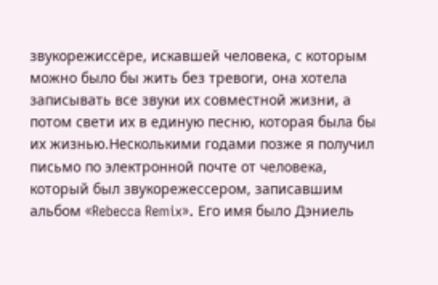звукорежиссёре, искавшей человека, с которым можно было бы жить без тревоги, она хотела записывать все звуки их совместной жизни, а потом свети их в единую песню, которая была бы их жизнью.Несколькими годами позже я получил письмо по электронной почте от человека, который был звукорежессером, записавшим альбом «Rebecca Remix». Его имя было Дэниель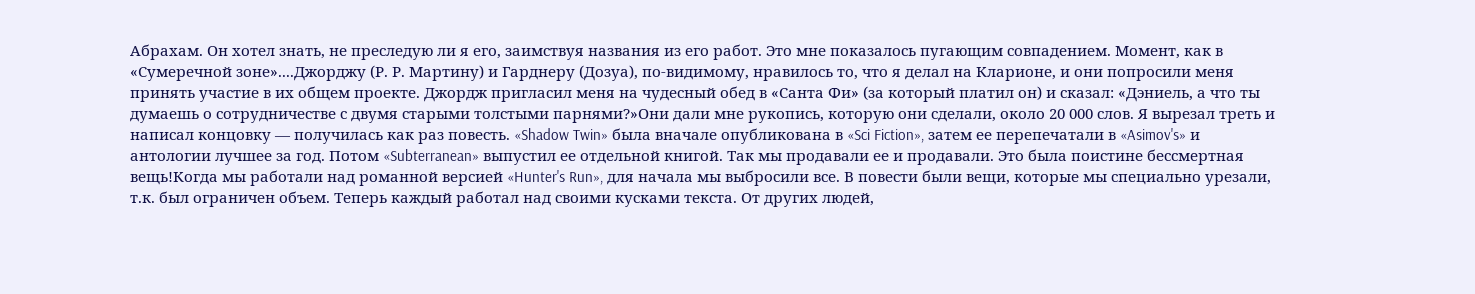Абрахам. Он хотел знать, не преследую ли я его, заимствуя названия из его работ. Это мне показалось пугающим совпадением. Момент, как в «Сумеречной зоне»....Джорджу (Р. Р. Мартину) и Гарднеру (Дозуа), по-видимому, нравилось то, что я делал на Кларионе, и они попросили меня принять участие в их общем проекте. Джордж пригласил меня на чудесный обед в «Санта Фи» (за который платил он) и сказал: «Дэниель, а что ты думаешь о сотрудничестве с двумя старыми толстыми парнями?»Они дали мне рукопись, которую они сделали, около 20 000 слов. Я вырезал треть и написал концовку — получилась как раз повесть. «Shadow Twin» была вначале опубликована в «Sci Fiction», затем ее перепечатали в «Asimov's» и антологии лучшее за год. Потом «Subterranean» выпустил ее отдельной книгой. Так мы продавали ее и продавали. Это была поистине бессмертная вещь!Когда мы работали над романной версией «Hunter's Run», для начала мы выбросили все. В повести были вещи, которые мы специально урезали, т.к. был ограничен объем. Теперь каждый работал над своими кусками текста. От других людей,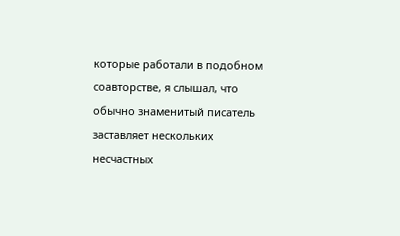которые работали в подобном соавторстве, я слышал, что обычно знаменитый писатель заставляет нескольких несчастных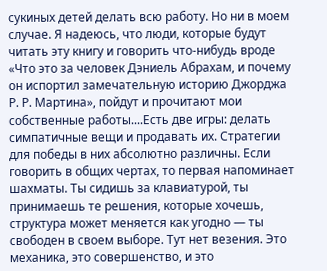сукиных детей делать всю работу. Но ни в моем случае. Я надеюсь, что люди, которые будут читать эту книгу и говорить что-нибудь вроде «Что это за человек Дэниель Абрахам, и почему он испортил замечательную историю Джорджа Р. Р. Мартина», пойдут и прочитают мои собственные работы....Есть две игры: делать симпатичные вещи и продавать их. Стратегии для победы в них абсолютно различны. Если говорить в общих чертах, то первая напоминает шахматы. Ты сидишь за клавиатурой, ты принимаешь те решения, которые хочешь, структура может меняется как угодно — ты свободен в своем выборе. Тут нет везения. Это механика, это совершенство, и это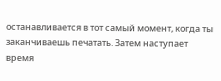останавливается в тот самый момент, когда ты заканчиваешь печатать. Затем наступает время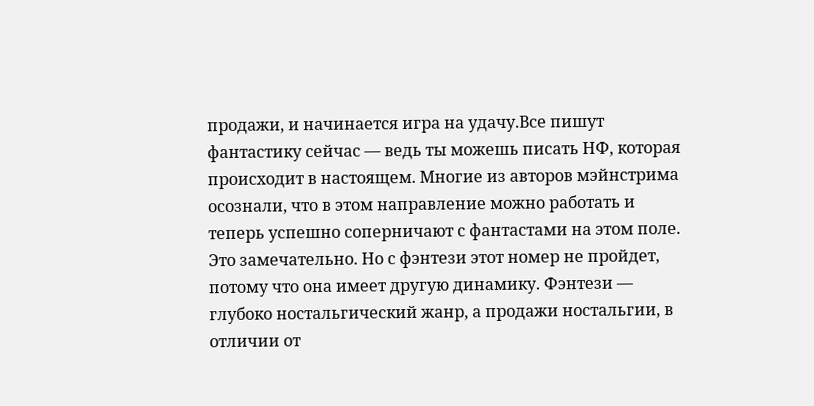продажи, и начинается игра на удачу.Все пишут фантастику сейчас — ведь ты можешь писать НФ, которая происходит в настоящем. Многие из авторов мэйнстрима осознали, что в этом направление можно работать и теперь успешно соперничают с фантастами на этом поле. Это замечательно. Но с фэнтези этот номер не пройдет, потому что она имеет другую динамику. Фэнтези — глубоко ностальгический жанр, а продажи ностальгии, в отличии от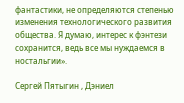фантастики, не определяются степенью изменения технологического развития общества. Я думаю, интерес к фэнтези сохранится, ведь все мы нуждаемся в ностальгии».

Сергей Пятыгин , Дэниел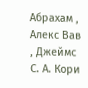Абрахам , Алекс Вав , Джеймс С. А. Кори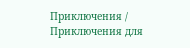Приключения / Приключения для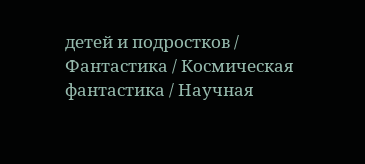детей и подростков / Фантастика / Космическая фантастика / Научная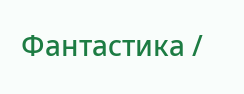Фантастика /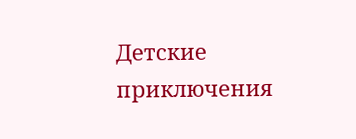Детские приключения